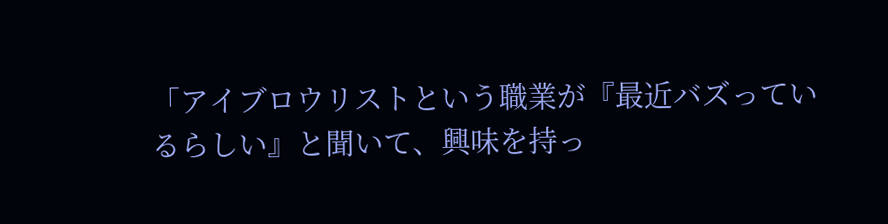「アイブロウリストという職業が『最近バズっているらしい』と聞いて、興味を持っ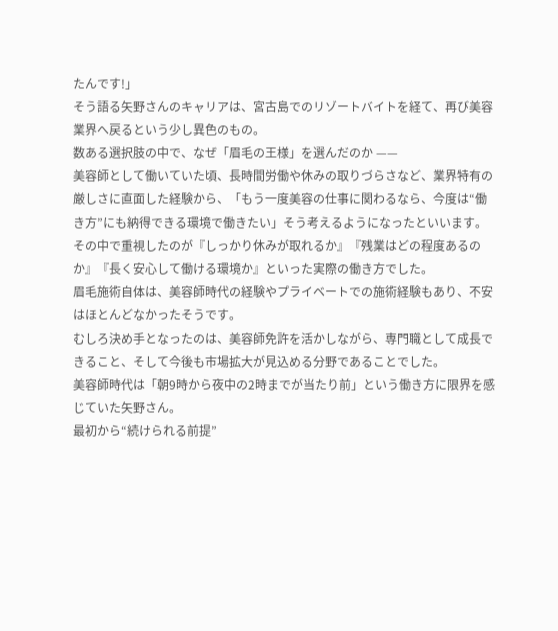たんです!」
そう語る矢野さんのキャリアは、宮古島でのリゾートバイトを経て、再び美容業界へ戻るという少し異色のもの。
数ある選択肢の中で、なぜ「眉毛の王様」を選んだのか ——
美容師として働いていた頃、長時間労働や休みの取りづらさなど、業界特有の厳しさに直面した経験から、「もう一度美容の仕事に関わるなら、今度は“働き方”にも納得できる環境で働きたい」そう考えるようになったといいます。
その中で重視したのが『しっかり休みが取れるか』『残業はどの程度あるのか』『長く安心して働ける環境か』といった実際の働き方でした。
眉毛施術自体は、美容師時代の経験やプライベートでの施術経験もあり、不安はほとんどなかったそうです。
むしろ決め手となったのは、美容師免許を活かしながら、専門職として成長できること、そして今後も市場拡大が見込める分野であることでした。
美容師時代は「朝9時から夜中の2時までが当たり前」という働き方に限界を感じていた矢野さん。
最初から“続けられる前提”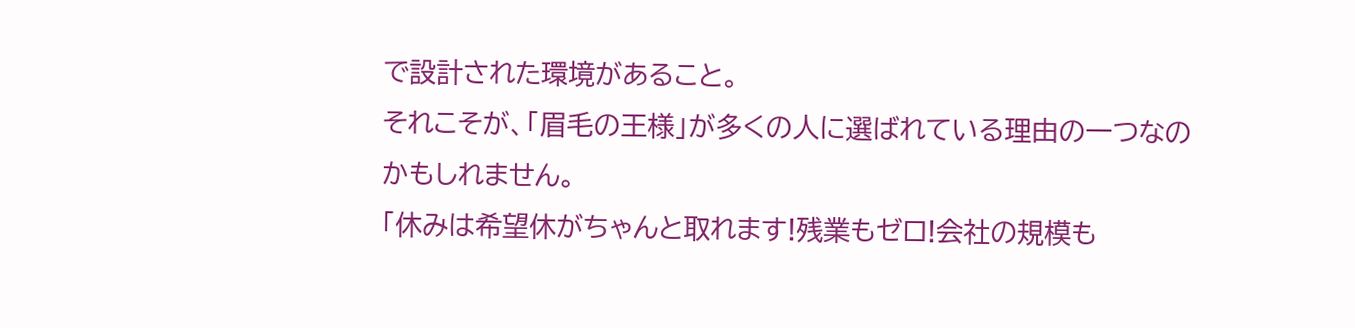で設計された環境があること。
それこそが、「眉毛の王様」が多くの人に選ばれている理由の一つなのかもしれません。
「休みは希望休がちゃんと取れます!残業もゼロ!会社の規模も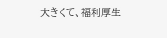大きくて、福利厚生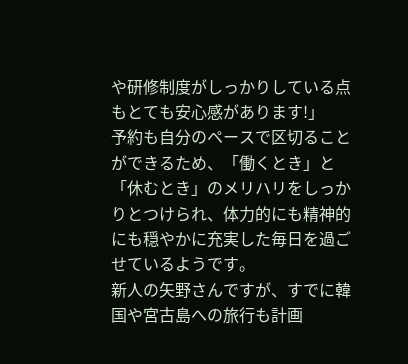や研修制度がしっかりしている点もとても安心感があります!」
予約も自分のペースで区切ることができるため、「働くとき」と「休むとき」のメリハリをしっかりとつけられ、体力的にも精神的にも穏やかに充実した毎日を過ごせているようです。
新人の矢野さんですが、すでに韓国や宮古島への旅行も計画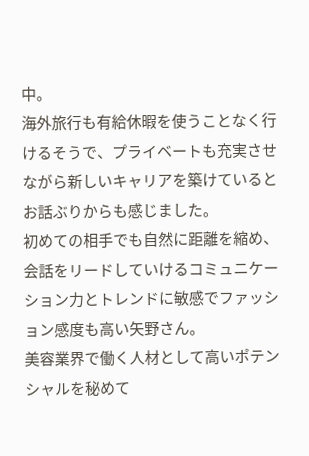中。
海外旅行も有給休暇を使うことなく行けるそうで、プライベートも充実させながら新しいキャリアを築けているとお話ぶりからも感じました。
初めての相手でも自然に距離を縮め、会話をリードしていけるコミュニケーション力とトレンドに敏感でファッション感度も高い矢野さん。
美容業界で働く人材として高いポテンシャルを秘めて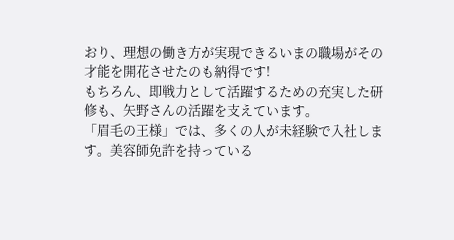おり、理想の働き方が実現できるいまの職場がその才能を開花させたのも納得です!
もちろん、即戦力として活躍するための充実した研修も、矢野さんの活躍を支えています。
「眉毛の王様」では、多くの人が未経験で入社します。美容師免許を持っている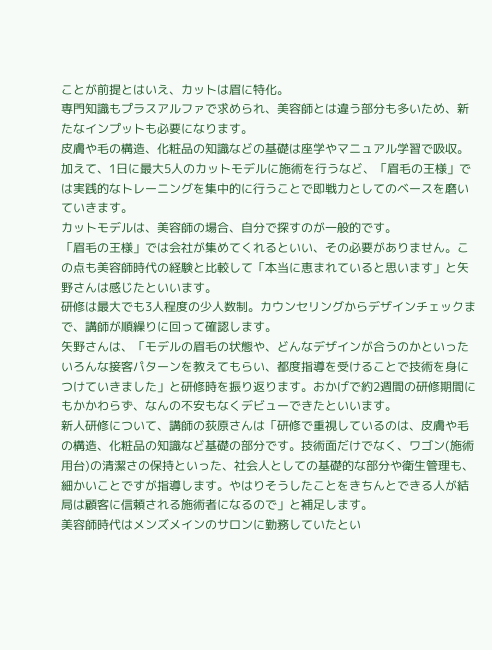ことが前提とはいえ、カットは眉に特化。
専門知識もプラスアルファで求められ、美容師とは違う部分も多いため、新たなインプットも必要になります。
皮膚や毛の構造、化粧品の知識などの基礎は座学やマニュアル学習で吸収。
加えて、1日に最大5人のカットモデルに施術を行うなど、「眉毛の王様」では実践的なトレーニングを集中的に行うことで即戦力としてのベースを磨いていきます。
カットモデルは、美容師の場合、自分で探すのが一般的です。
「眉毛の王様」では会社が集めてくれるといい、その必要がありません。この点も美容師時代の経験と比較して「本当に恵まれていると思います」と矢野さんは感じたといいます。
研修は最大でも3人程度の少人数制。カウンセリングからデザインチェックまで、講師が順繰りに回って確認します。
矢野さんは、「モデルの眉毛の状態や、どんなデザインが合うのかといったいろんな接客パターンを教えてもらい、都度指導を受けることで技術を身につけていきました」と研修時を振り返ります。おかげで約2週間の研修期間にもかかわらず、なんの不安もなくデビューできたといいます。
新人研修について、講師の荻原さんは「研修で重視しているのは、皮膚や毛の構造、化粧品の知識など基礎の部分です。技術面だけでなく、ワゴン(施術用台)の清潔さの保持といった、社会人としての基礎的な部分や衛生管理も、細かいことですが指導します。やはりそうしたことをきちんとできる人が結局は顧客に信頼される施術者になるので」と補足します。
美容師時代はメンズメインのサロンに勤務していたとい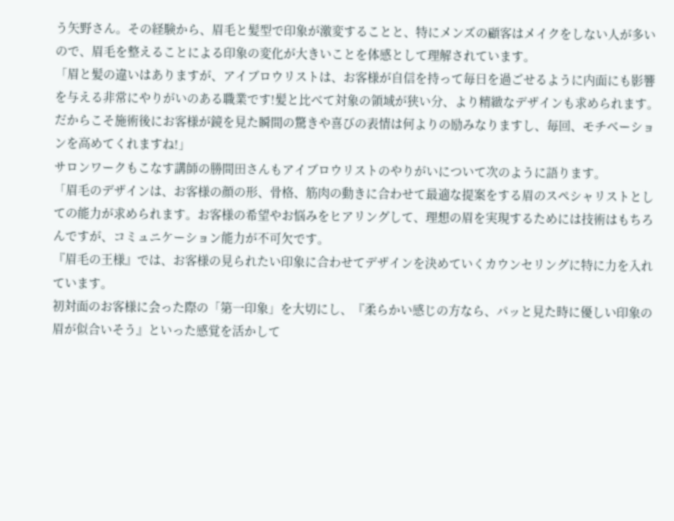う矢野さん。その経験から、眉毛と髪型で印象が激変することと、特にメンズの顧客はメイクをしない人が多いので、眉毛を整えることによる印象の変化が大きいことを体感として理解されています。
「眉と髪の違いはありますが、アイブロウリストは、お客様が自信を持って毎日を過ごせるように内面にも影響を与える非常にやりがいのある職業です!髪と比べて対象の領域が狭い分、より精緻なデザインも求められます。だからこそ施術後にお客様が鏡を見た瞬間の驚きや喜びの表情は何よりの励みなりますし、毎回、モチベーションを高めてくれますね!」
サロンワークもこなす講師の勝間田さんもアイブロウリストのやりがいについて次のように語ります。
「眉毛のデザインは、お客様の顔の形、骨格、筋肉の動きに合わせて最適な提案をする眉のスペシャリストとしての能力が求められます。お客様の希望やお悩みをヒアリングして、理想の眉を実現するためには技術はもちろんですが、コミュニケーション能力が不可欠です。
『眉毛の王様』では、お客様の見られたい印象に合わせてデザインを決めていくカウンセリングに特に力を入れています。
初対面のお客様に会った際の「第一印象」を大切にし、『柔らかい感じの方なら、パッと見た時に優しい印象の眉が似合いそう』といった感覚を活かして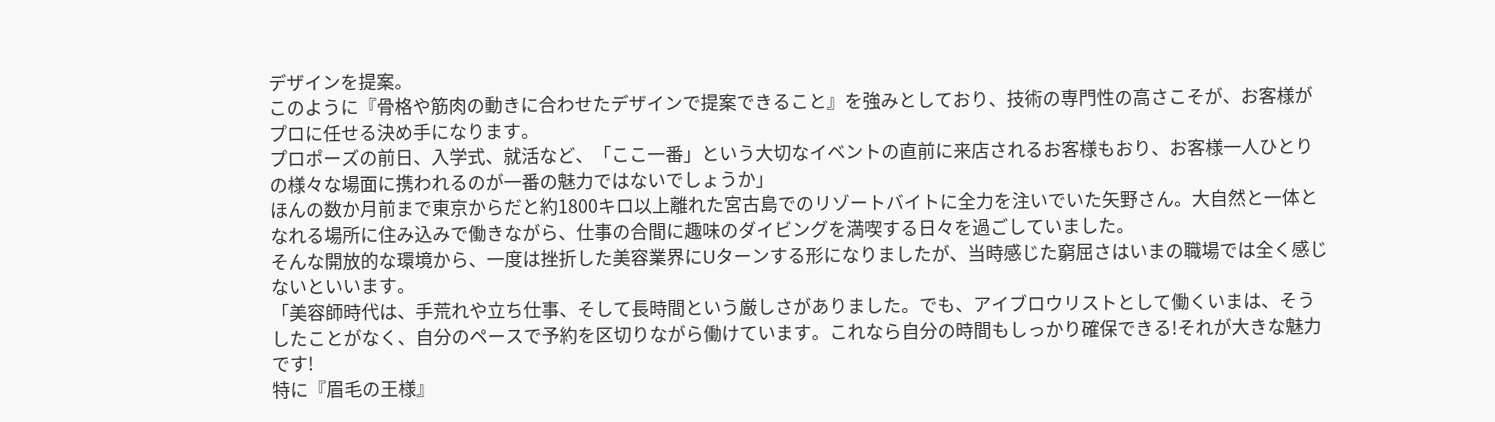デザインを提案。
このように『骨格や筋肉の動きに合わせたデザインで提案できること』を強みとしており、技術の専門性の高さこそが、お客様がプロに任せる決め手になります。
プロポーズの前日、入学式、就活など、「ここ一番」という大切なイベントの直前に来店されるお客様もおり、お客様一人ひとりの様々な場面に携われるのが一番の魅力ではないでしょうか」
ほんの数か月前まで東京からだと約1800キロ以上離れた宮古島でのリゾートバイトに全力を注いでいた矢野さん。大自然と一体となれる場所に住み込みで働きながら、仕事の合間に趣味のダイビングを満喫する日々を過ごしていました。
そんな開放的な環境から、一度は挫折した美容業界にUターンする形になりましたが、当時感じた窮屈さはいまの職場では全く感じないといいます。
「美容師時代は、手荒れや立ち仕事、そして長時間という厳しさがありました。でも、アイブロウリストとして働くいまは、そうしたことがなく、自分のペースで予約を区切りながら働けています。これなら自分の時間もしっかり確保できる!それが大きな魅力です!
特に『眉毛の王様』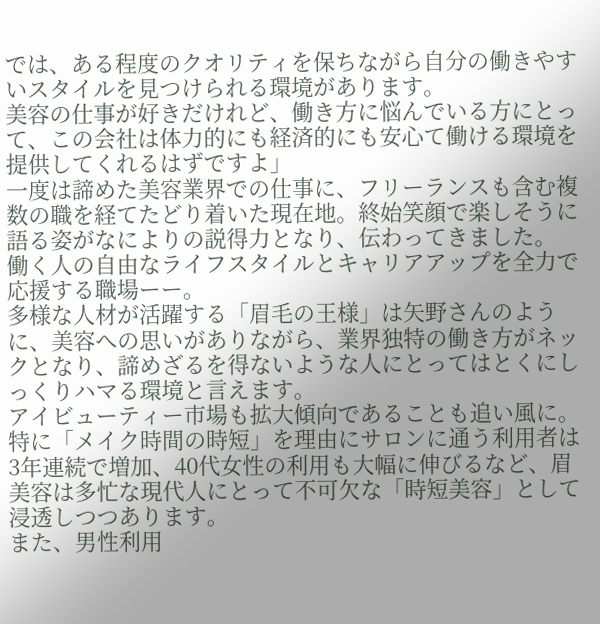では、ある程度のクオリティを保ちながら自分の働きやすいスタイルを見つけられる環境があります。
美容の仕事が好きだけれど、働き方に悩んでいる方にとって、この会社は体力的にも経済的にも安心て働ける環境を提供してくれるはずですよ」
一度は諦めた美容業界での仕事に、フリーランスも含む複数の職を経てたどり着いた現在地。終始笑顔で楽しそうに語る姿がなによりの説得力となり、伝わってきました。
働く人の自由なライフスタイルとキャリアアップを全力で応援する職場ーー。
多様な人材が活躍する「眉毛の王様」は矢野さんのように、美容への思いがありながら、業界独特の働き方がネックとなり、諦めざるを得ないような人にとってはとくにしっくりハマる環境と言えます。
アイビューティー市場も拡大傾向であることも追い風に。特に「メイク時間の時短」を理由にサロンに通う利用者は3年連続で増加、40代女性の利用も大幅に伸びるなど、眉美容は多忙な現代人にとって不可欠な「時短美容」として浸透しつつあります。
また、男性利用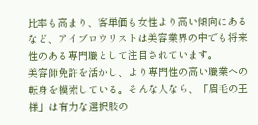比率も高まり、客単価も女性より高い傾向にあるなど、アイブロウリストは美容業界の中でも将来性のある専門職として注目されています。
美容師免許を活かし、より専門性の高い職業への転身を模索している。そんな人なら、「眉毛の王様」は有力な選択肢の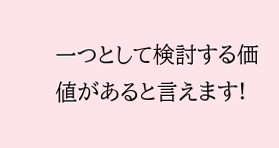一つとして検討する価値があると言えます!